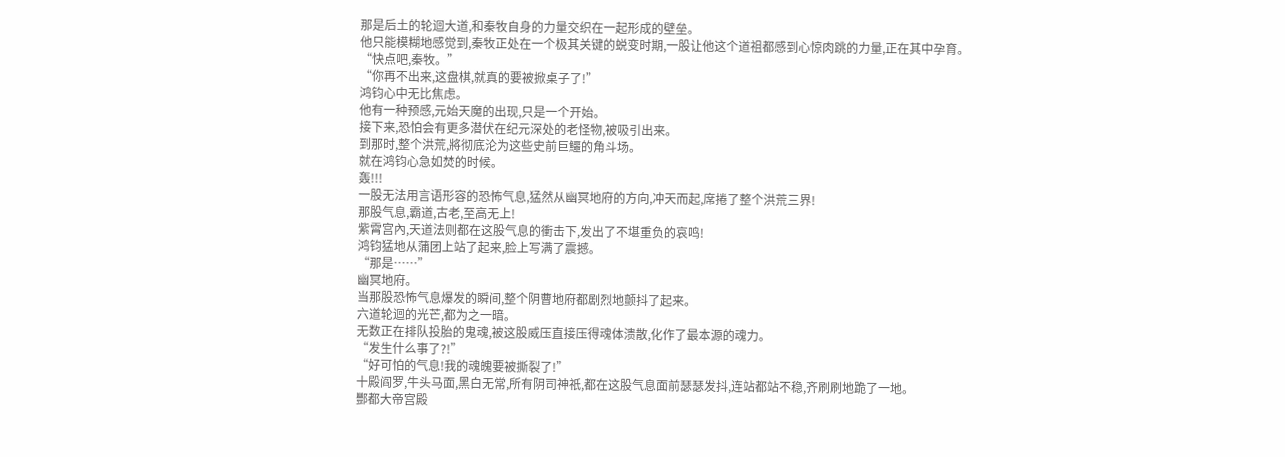那是后土的轮迴大道,和秦牧自身的力量交织在一起形成的壁垒。
他只能模糊地感觉到,秦牧正处在一个极其关键的蜕变时期,一股让他这个道祖都感到心惊肉跳的力量,正在其中孕育。
“快点吧,秦牧。”
“你再不出来,这盘棋,就真的要被掀桌子了!”
鸿钧心中无比焦虑。
他有一种预感,元始天魔的出现,只是一个开始。
接下来,恐怕会有更多潜伏在纪元深处的老怪物,被吸引出来。
到那时,整个洪荒,將彻底沦为这些史前巨鱷的角斗场。
就在鸿钧心急如焚的时候。
轰!!!
一股无法用言语形容的恐怖气息,猛然从幽冥地府的方向,冲天而起,席捲了整个洪荒三界!
那股气息,霸道,古老,至高无上!
紫霄宫內,天道法则都在这股气息的衝击下,发出了不堪重负的哀鸣!
鸿钧猛地从蒲团上站了起来,脸上写满了震撼。
“那是……”
幽冥地府。
当那股恐怖气息爆发的瞬间,整个阴曹地府都剧烈地颤抖了起来。
六道轮迴的光芒,都为之一暗。
无数正在排队投胎的鬼魂,被这股威压直接压得魂体溃散,化作了最本源的魂力。
“发生什么事了?!”
“好可怕的气息!我的魂魄要被撕裂了!”
十殿阎罗,牛头马面,黑白无常,所有阴司神祇,都在这股气息面前瑟瑟发抖,连站都站不稳,齐刷刷地跪了一地。
酆都大帝宫殿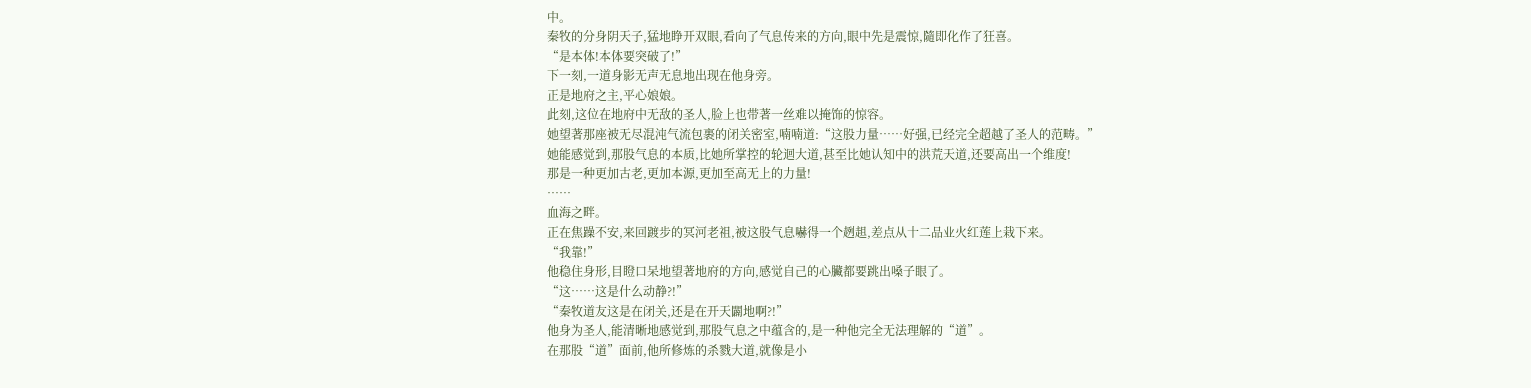中。
秦牧的分身阴天子,猛地睁开双眼,看向了气息传来的方向,眼中先是震惊,隨即化作了狂喜。
“是本体!本体要突破了!”
下一刻,一道身影无声无息地出现在他身旁。
正是地府之主,平心娘娘。
此刻,这位在地府中无敌的圣人,脸上也带著一丝难以掩饰的惊容。
她望著那座被无尽混沌气流包裹的闭关密室,喃喃道:“这股力量……好强,已经完全超越了圣人的范畴。”
她能感觉到,那股气息的本质,比她所掌控的轮迴大道,甚至比她认知中的洪荒天道,还要高出一个维度!
那是一种更加古老,更加本源,更加至高无上的力量!
……
血海之畔。
正在焦躁不安,来回踱步的冥河老祖,被这股气息嚇得一个趔趄,差点从十二品业火红莲上栽下来。
“我靠!”
他稳住身形,目瞪口呆地望著地府的方向,感觉自己的心臟都要跳出嗓子眼了。
“这……这是什么动静?!”
“秦牧道友这是在闭关,还是在开天闢地啊?!”
他身为圣人,能清晰地感觉到,那股气息之中蕴含的,是一种他完全无法理解的“道”。
在那股“道”面前,他所修炼的杀戮大道,就像是小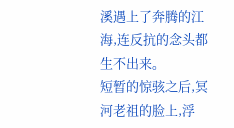溪遇上了奔腾的江海,连反抗的念头都生不出来。
短暂的惊骇之后,冥河老祖的脸上,浮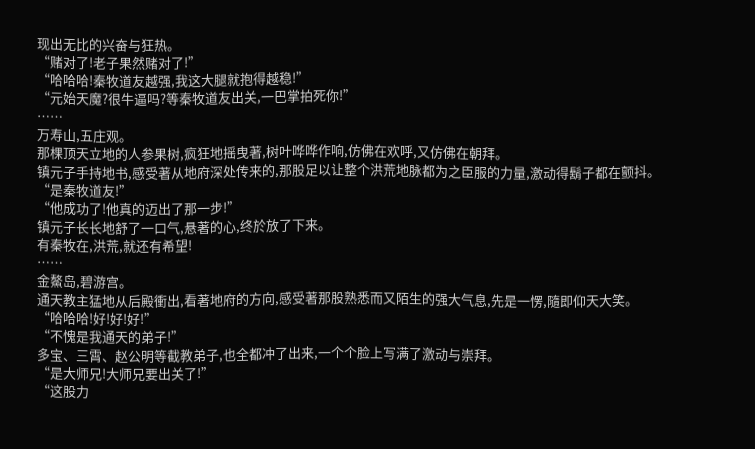现出无比的兴奋与狂热。
“赌对了!老子果然赌对了!”
“哈哈哈!秦牧道友越强,我这大腿就抱得越稳!”
“元始天魔?很牛逼吗?等秦牧道友出关,一巴掌拍死你!”
……
万寿山,五庄观。
那棵顶天立地的人参果树,疯狂地摇曳著,树叶哗哗作响,仿佛在欢呼,又仿佛在朝拜。
镇元子手持地书,感受著从地府深处传来的,那股足以让整个洪荒地脉都为之臣服的力量,激动得鬍子都在颤抖。
“是秦牧道友!”
“他成功了!他真的迈出了那一步!”
镇元子长长地舒了一口气,悬著的心,终於放了下来。
有秦牧在,洪荒,就还有希望!
……
金鰲岛,碧游宫。
通天教主猛地从后殿衝出,看著地府的方向,感受著那股熟悉而又陌生的强大气息,先是一愣,隨即仰天大笑。
“哈哈哈!好!好!好!”
“不愧是我通天的弟子!”
多宝、三霄、赵公明等截教弟子,也全都冲了出来,一个个脸上写满了激动与崇拜。
“是大师兄!大师兄要出关了!”
“这股力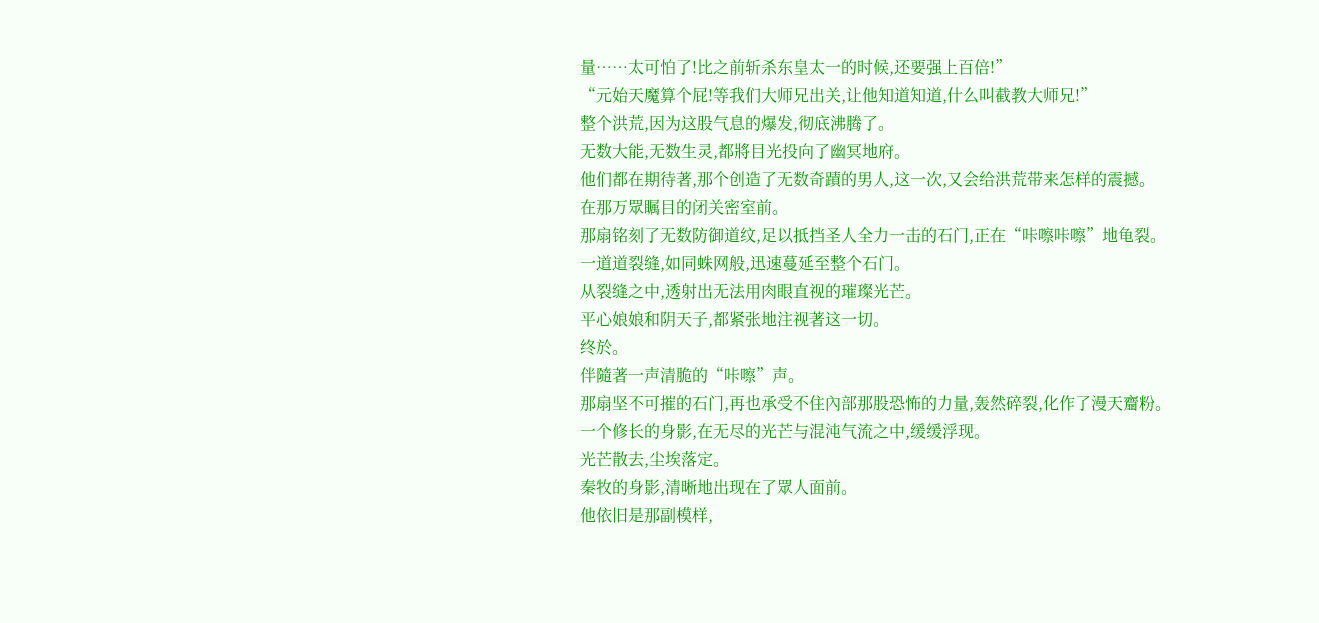量……太可怕了!比之前斩杀东皇太一的时候,还要强上百倍!”
“元始天魔算个屁!等我们大师兄出关,让他知道知道,什么叫截教大师兄!”
整个洪荒,因为这股气息的爆发,彻底沸腾了。
无数大能,无数生灵,都將目光投向了幽冥地府。
他们都在期待著,那个创造了无数奇蹟的男人,这一次,又会给洪荒带来怎样的震撼。
在那万眾瞩目的闭关密室前。
那扇铭刻了无数防御道纹,足以抵挡圣人全力一击的石门,正在“咔嚓咔嚓”地龟裂。
一道道裂缝,如同蛛网般,迅速蔓延至整个石门。
从裂缝之中,透射出无法用肉眼直视的璀璨光芒。
平心娘娘和阴天子,都紧张地注视著这一切。
终於。
伴隨著一声清脆的“咔嚓”声。
那扇坚不可摧的石门,再也承受不住內部那股恐怖的力量,轰然碎裂,化作了漫天齏粉。
一个修长的身影,在无尽的光芒与混沌气流之中,缓缓浮现。
光芒散去,尘埃落定。
秦牧的身影,清晰地出现在了眾人面前。
他依旧是那副模样,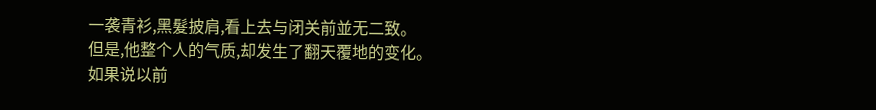一袭青衫,黑髮披肩,看上去与闭关前並无二致。
但是,他整个人的气质,却发生了翻天覆地的变化。
如果说以前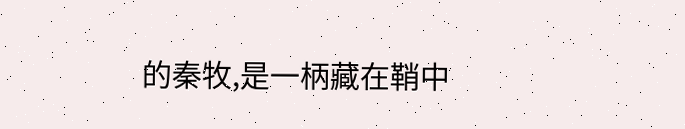的秦牧,是一柄藏在鞘中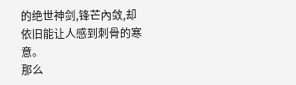的绝世神剑,锋芒內敛,却依旧能让人感到刺骨的寒意。
那么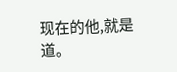现在的他,就是道。